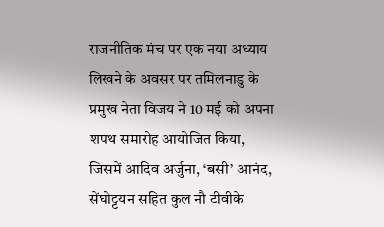राजनीतिक मंच पर एक नया अध्याय लिखने के अवसर पर तमिलनाडु के प्रमुख नेता विजय ने 10 मई को अपना शपथ समारोह आयोजित किया, जिसमें आदिव अर्जुना, ‘बसी’ आनंद, सेंघोट्टयन सहित कुल नौ टीवीके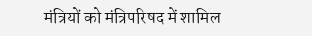मंत्रियों को मंत्रिपरिषद में शामिल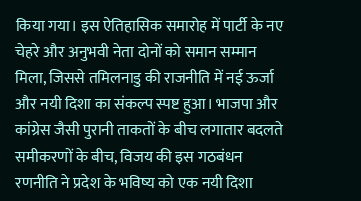किया गया। इस ऐतिहासिक समारोह में पार्टी के नए चेहरे और अनुभवी नेता दोनों को समान सम्मान मिला, जिससे तमिलनाडु की राजनीति में नई ऊर्जा और नयी दिशा का संकल्प स्पष्ट हुआ। भाजपा और कांग्रेस जैसी पुरानी ताकतों के बीच लगातार बदलते समीकरणों के बीच, विजय की इस गठबंधन रणनीति ने प्रदेश के भविष्य को एक नयी दिशा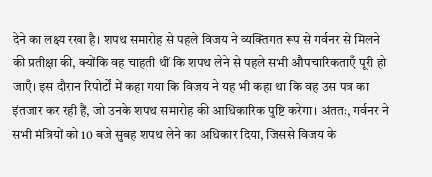देने का लक्ष्य रखा है। शपथ समारोह से पहले विजय ने व्यक्तिगत रूप से गर्वनर से मिलने की प्रतीक्षा की, क्योंकि वह चाहती थीं कि शपथ लेने से पहले सभी औपचारिकताएँ पूरी हो जाएँ। इस दौरान रिपोर्टों में कहा गया कि विजय ने यह भी कहा था कि वह उस पत्र का इंतजार कर रही हैं, जो उनके शपथ समारोह की आधिकारिक पुष्टि करेगा। अंततः, गर्वनर ने सभी मंत्रियों को 10 बजे सुबह शपथ लेने का अधिकार दिया, जिससे विजय के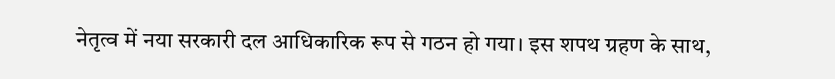नेतृत्व में नया सरकारी दल आधिकारिक रूप से गठन हो गया। इस शपथ ग्रहण के साथ,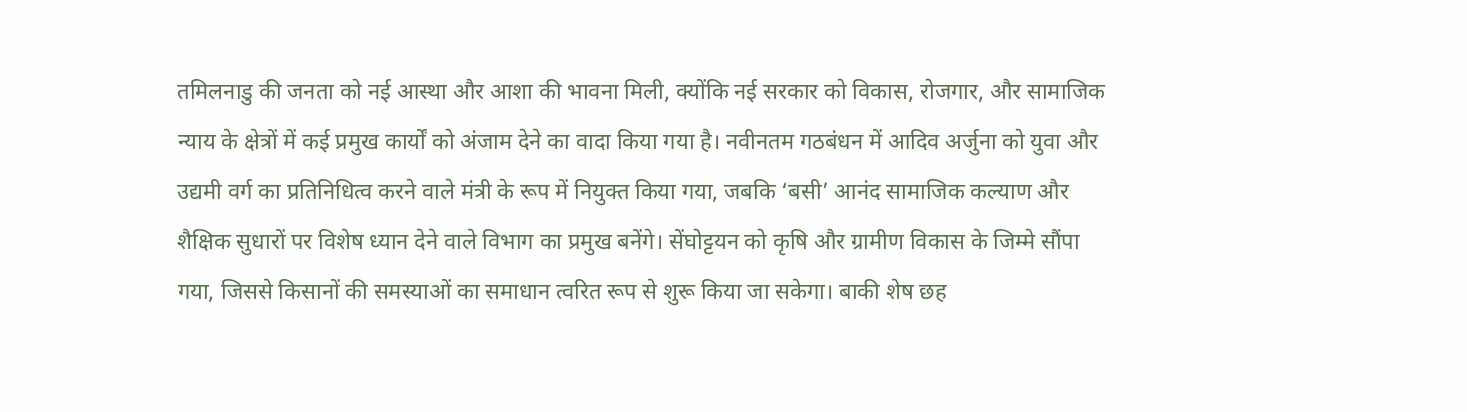तमिलनाडु की जनता को नई आस्था और आशा की भावना मिली, क्योंकि नई सरकार को विकास, रोजगार, और सामाजिक न्याय के क्षेत्रों में कई प्रमुख कार्यों को अंजाम देने का वादा किया गया है। नवीनतम गठबंधन में आदिव अर्जुना को युवा और उद्यमी वर्ग का प्रतिनिधित्व करने वाले मंत्री के रूप में नियुक्त किया गया, जबकि ‘बसी’ आनंद सामाजिक कल्याण और शैक्षिक सुधारों पर विशेष ध्यान देने वाले विभाग का प्रमुख बनेंगे। सेंघोट्टयन को कृषि और ग्रामीण विकास के जिम्मे सौंपा गया, जिससे किसानों की समस्याओं का समाधान त्वरित रूप से शुरू किया जा सकेगा। बाकी शेष छह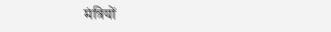मंत्रियों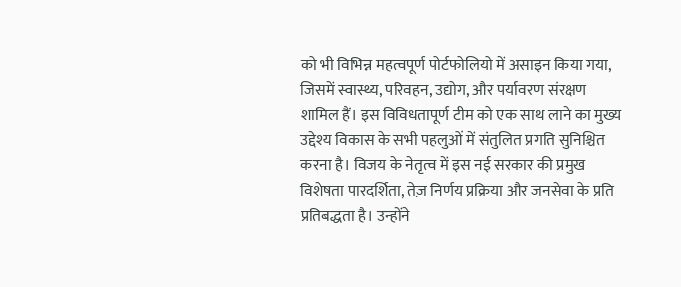को भी विभिन्न महत्वपूर्ण पोर्टफोलियो में असाइन किया गया, जिसमें स्वास्थ्य, परिवहन, उद्योग, और पर्यावरण संरक्षण शामिल हैं। इस विविधतापूर्ण टीम को एक साथ लाने का मुख्य उद्देश्य विकास के सभी पहलुओं में संतुलित प्रगति सुनिश्चित करना है। विजय के नेतृत्व में इस नई सरकार की प्रमुख विशेषता पारदर्शिता, तेज़ निर्णय प्रक्रिया और जनसेवा के प्रति प्रतिबद्धता है। उन्होंने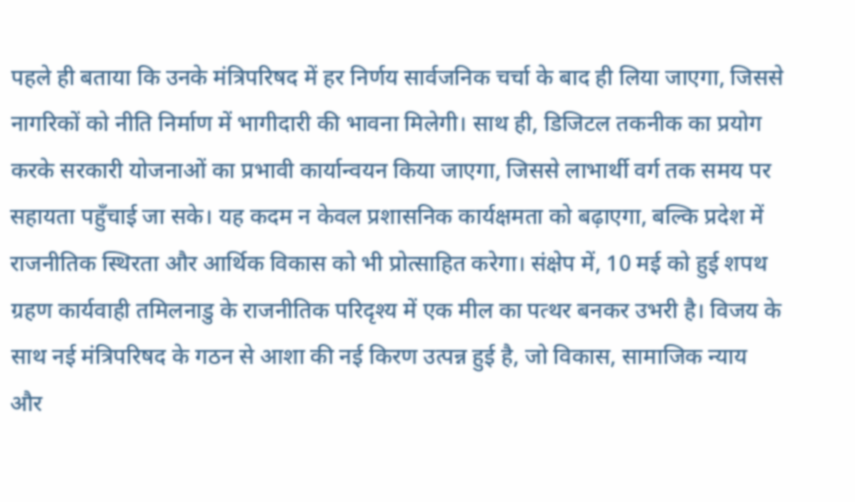पहले ही बताया कि उनके मंत्रिपरिषद में हर निर्णय सार्वजनिक चर्चा के बाद ही लिया जाएगा, जिससे नागरिकों को नीति निर्माण में भागीदारी की भावना मिलेगी। साथ ही, डिजिटल तकनीक का प्रयोग करके सरकारी योजनाओं का प्रभावी कार्यान्वयन किया जाएगा, जिससे लाभार्थी वर्ग तक समय पर सहायता पहुँचाई जा सके। यह कदम न केवल प्रशासनिक कार्यक्षमता को बढ़ाएगा, बल्कि प्रदेश में राजनीतिक स्थिरता और आर्थिक विकास को भी प्रोत्साहित करेगा। संक्षेप में, 10 मई को हुई शपथ ग्रहण कार्यवाही तमिलनाडु के राजनीतिक परिदृश्य में एक मील का पत्थर बनकर उभरी है। विजय के साथ नई मंत्रिपरिषद के गठन से आशा की नई किरण उत्पन्न हुई है, जो विकास, सामाजिक न्याय और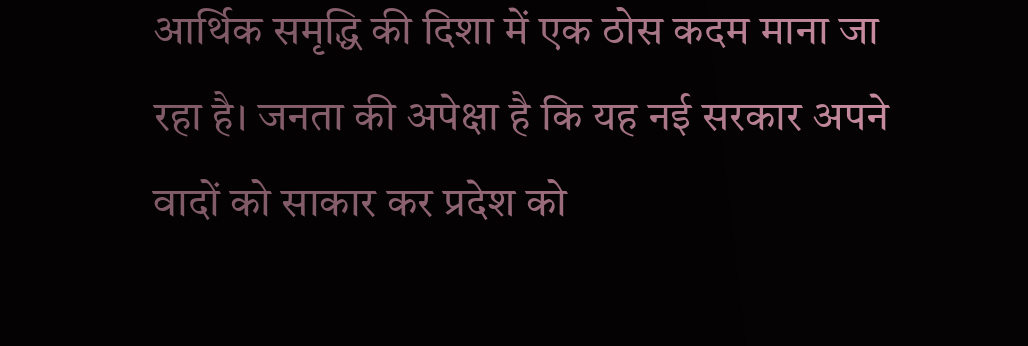आर्थिक समृद्धि की दिशा में एक ठोस कदम माना जा रहा है। जनता की अपेक्षा है कि यह नई सरकार अपने वादों को साकार कर प्रदेश को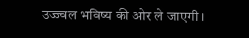उज्ज्वल भविष्य की ओर ले जाएगी।